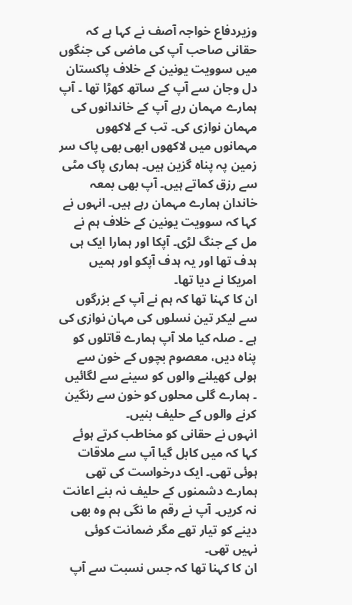وزیردفاع خواجہ آصف نے کہا ہے کہ حقانی صاحب آپ کی ماضی کی جنگوں میں سوویت یونین کے خلاف پاکستان دل وجان سے آپ کے ساتھ کھڑا تھا ۔ آپ ہمارے مہمان رہے آپ کے خاندانوں کی مہمان نوازی کی۔ تب کے لاکھوں مہمانوں میں لاکھوں ابھی بھی پاک سر زمین پہ پناہ گزین ہیں۔ ہماری پاک مٹی سے رزق کماتے ہیں۔ آپ بھی بمعہ خاندان ہمارے مہمان رہے ہیں۔ انہوں نے کہا کہ سوویت یونین کے خلاف ہم نے مل کے جنگ لڑی۔ آپکا اور ہمارا ایک ہی ہدف تھا اور یہ ہدف آپکو اور ہمیں امریکا نے دیا تھا۔
ان کا کہنا تھا کہ ہم نے آپ کے بزرگوں سے لیکر تین نسلوں کی مہان نوازی کی ہے ۔ صلہ کیا ملا آپ ہمارے قاتلوں کو پناہ دیں، معصوم بچوں کے خون سے ہولی کھیلنے والوں کو سینے سے لگائیں ۔ ہمارے گلی محلوں کو خون سے رنگین کرنے والوں کے حلیف بنیں۔
انہوں نے حقانی کو مخاطب کرتے ہوئے کہا کہ میں کابل گیا آپ سے ملاقات ہوئی تھی۔ ایک درخواست کی تھی ہمارے دشمنوں کے حلیف نہ بنے اعانت نہ کریں۔ آپ نے رقم ما نگی ہم وہ بھی دینے کو تیار تھے مگر ضمانت کوئی نہیں تھی۔
ان کا کہنا تھا کہ جس نسبت سے آپ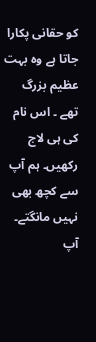کو حقانی پکارا جاتا ہے وہ بہت عظیم بزرگ تھے ۔ اس نام کی ہی لاج رکھیں۔ ہم آپ سے کچھ بھی نہیں مانگتے۔ آپ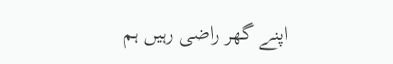اپنے گھر راضی رہیں ہم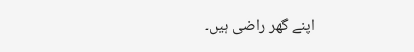اپنے گھر راضی ہیں۔